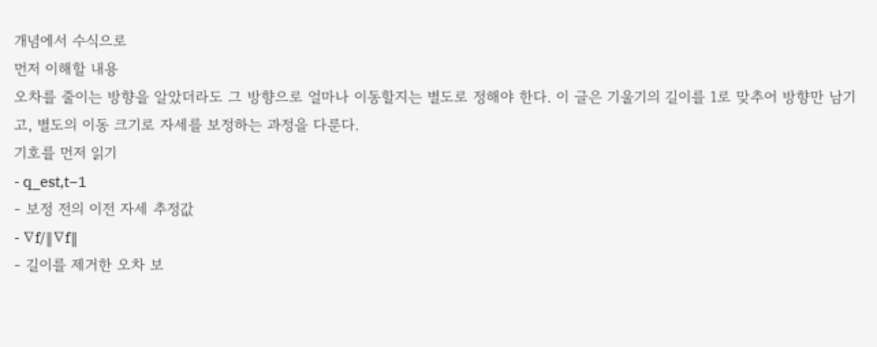개념에서 수식으로
먼저 이해할 내용
오차를 줄이는 방향을 알았더라도 그 방향으로 얼마나 이동할지는 별도로 정해야 한다. 이 글은 기울기의 길이를 1로 맞추어 방향만 남기고, 별도의 이동 크기로 자세를 보정하는 과정을 다룬다.
기호를 먼저 읽기
- q_est,t−1
- 보정 전의 이전 자세 추정값
- ∇f/‖∇f‖
- 길이를 제거한 오차 보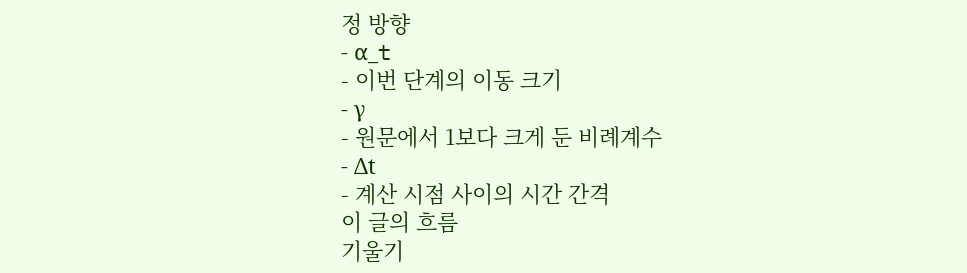정 방향
- α_t
- 이번 단계의 이동 크기
- γ
- 원문에서 1보다 크게 둔 비례계수
- Δt
- 계산 시점 사이의 시간 간격
이 글의 흐름
기울기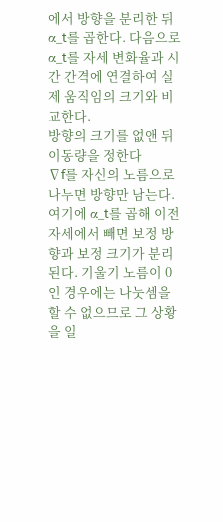에서 방향을 분리한 뒤 α_t를 곱한다. 다음으로 α_t를 자세 변화율과 시간 간격에 연결하여 실제 움직임의 크기와 비교한다.
방향의 크기를 없앤 뒤 이동량을 정한다
∇f를 자신의 노름으로 나누면 방향만 남는다. 여기에 α_t를 곱해 이전 자세에서 빼면 보정 방향과 보정 크기가 분리된다. 기울기 노름이 0인 경우에는 나눗셈을 할 수 없으므로 그 상황을 일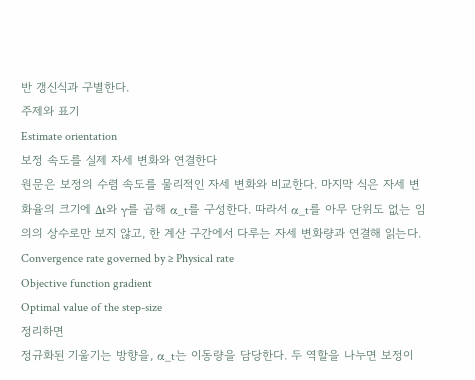반 갱신식과 구별한다.
주제와 표기
Estimate orientation
보정 속도를 실제 자세 변화와 연결한다
원문은 보정의 수렴 속도를 물리적인 자세 변화와 비교한다. 마지막 식은 자세 변화율의 크기에 Δt와 γ를 곱해 α_t를 구성한다. 따라서 α_t를 아무 단위도 없는 임의의 상수로만 보지 않고, 한 계산 구간에서 다루는 자세 변화량과 연결해 읽는다.
Convergence rate governed by ≥ Physical rate
Objective function gradient
Optimal value of the step-size
정리하면
정규화된 기울기는 방향을, α_t는 이동량을 담당한다. 두 역할을 나누면 보정이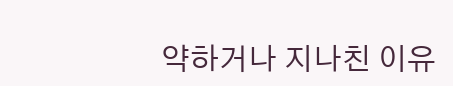약하거나 지나친 이유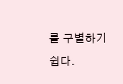를 구별하기 쉽다.